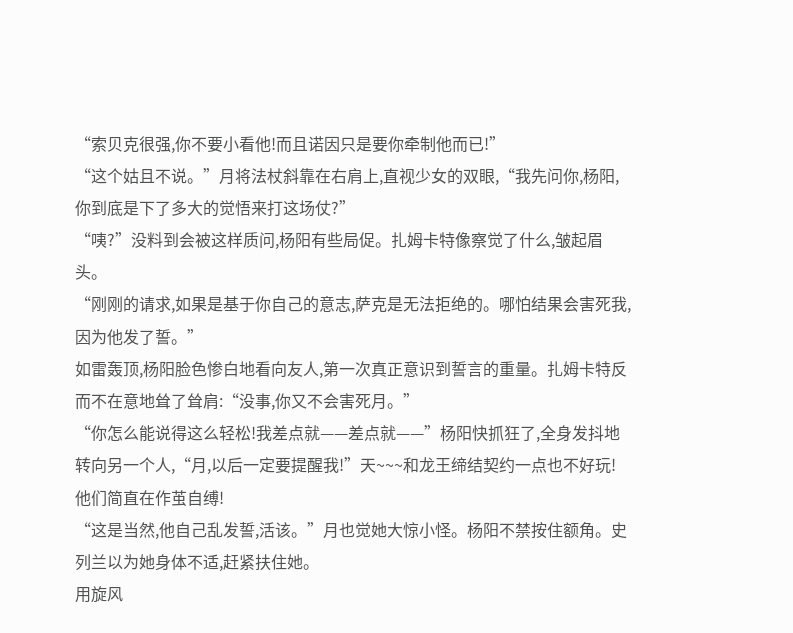“索贝克很强,你不要小看他!而且诺因只是要你牵制他而已!”
“这个姑且不说。”月将法杖斜靠在右肩上,直视少女的双眼,“我先问你,杨阳,你到底是下了多大的觉悟来打这场仗?”
“咦?”没料到会被这样质问,杨阳有些局促。扎姆卡特像察觉了什么,皱起眉头。
“刚刚的请求,如果是基于你自己的意志,萨克是无法拒绝的。哪怕结果会害死我,因为他发了誓。”
如雷轰顶,杨阳脸色惨白地看向友人,第一次真正意识到誓言的重量。扎姆卡特反而不在意地耸了耸肩:“没事,你又不会害死月。”
“你怎么能说得这么轻松!我差点就——差点就——”杨阳快抓狂了,全身发抖地转向另一个人,“月,以后一定要提醒我!”天~~~和龙王缔结契约一点也不好玩!他们简直在作茧自缚!
“这是当然,他自己乱发誓,活该。”月也觉她大惊小怪。杨阳不禁按住额角。史列兰以为她身体不适,赶紧扶住她。
用旋风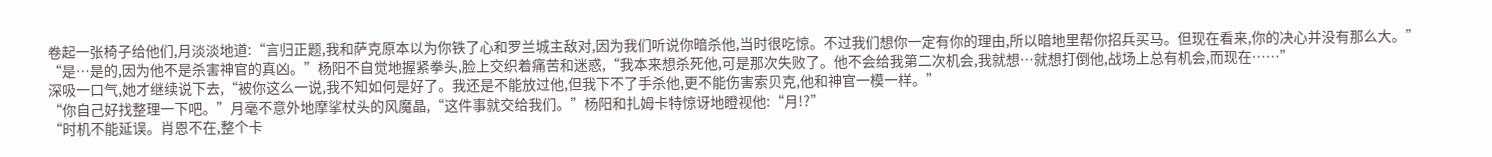卷起一张椅子给他们,月淡淡地道:“言归正题,我和萨克原本以为你铁了心和罗兰城主敌对,因为我们听说你暗杀他,当时很吃惊。不过我们想你一定有你的理由,所以暗地里帮你招兵买马。但现在看来,你的决心并没有那么大。”
“是…是的,因为他不是杀害神官的真凶。”杨阳不自觉地握紧拳头,脸上交织着痛苦和迷惑,“我本来想杀死他,可是那次失败了。他不会给我第二次机会,我就想…就想打倒他,战场上总有机会,而现在……”
深吸一口气,她才继续说下去,“被你这么一说,我不知如何是好了。我还是不能放过他,但我下不了手杀他,更不能伤害索贝克,他和神官一模一样。”
“你自己好找整理一下吧。”月毫不意外地摩挲杖头的风魔晶,“这件事就交给我们。”杨阳和扎姆卡特惊讶地瞪视他:“月!?”
“时机不能延误。肖恩不在,整个卡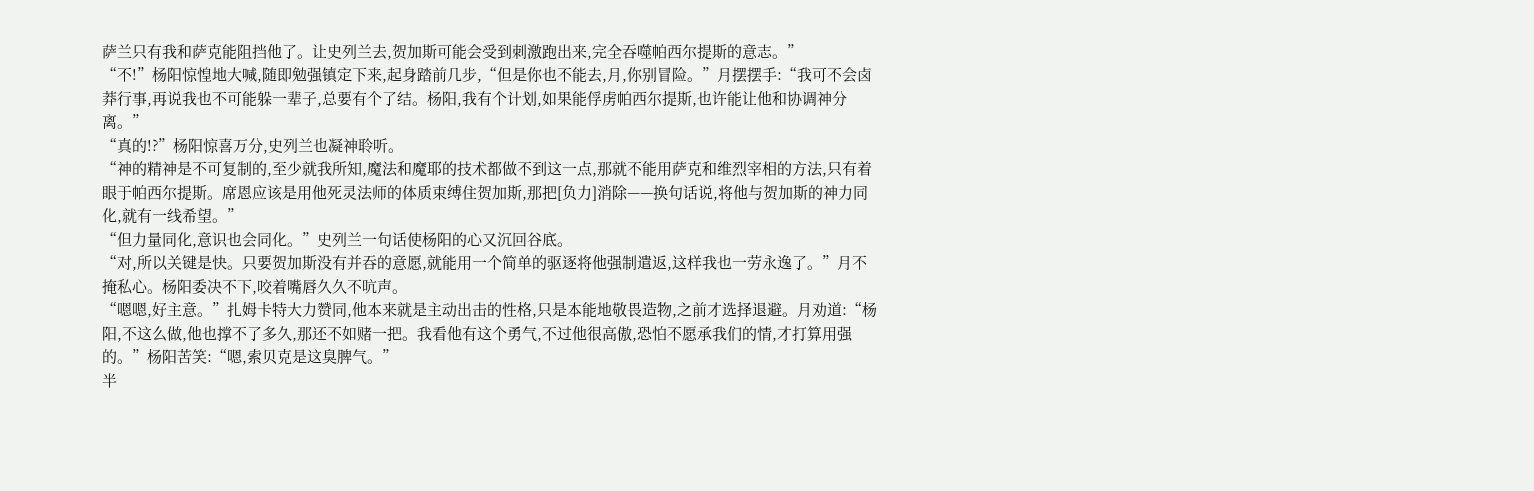萨兰只有我和萨克能阻挡他了。让史列兰去,贺加斯可能会受到刺激跑出来,完全吞噬帕西尔提斯的意志。”
“不!”杨阳惊惶地大喊,随即勉强镇定下来,起身踏前几步,“但是你也不能去,月,你别冒险。”月摆摆手:“我可不会卤莽行事,再说我也不可能躲一辈子,总要有个了结。杨阳,我有个计划,如果能俘虏帕西尔提斯,也许能让他和协调神分离。”
“真的!?”杨阳惊喜万分,史列兰也凝神聆听。
“神的精神是不可复制的,至少就我所知,魔法和魔耶的技术都做不到这一点,那就不能用萨克和维烈宰相的方法,只有着眼于帕西尔提斯。席恩应该是用他死灵法师的体质束缚住贺加斯,那把[负力]消除——换句话说,将他与贺加斯的神力同化,就有一线希望。”
“但力量同化,意识也会同化。”史列兰一句话使杨阳的心又沉回谷底。
“对,所以关键是快。只要贺加斯没有并吞的意愿,就能用一个简单的驱逐将他强制遣返,这样我也一劳永逸了。”月不掩私心。杨阳委决不下,咬着嘴唇久久不吭声。
“嗯嗯,好主意。”扎姆卡特大力赞同,他本来就是主动出击的性格,只是本能地敬畏造物,之前才选择退避。月劝道:“杨阳,不这么做,他也撑不了多久,那还不如赌一把。我看他有这个勇气,不过他很高傲,恐怕不愿承我们的情,才打算用强的。”杨阳苦笑:“嗯,索贝克是这臭脾气。”
半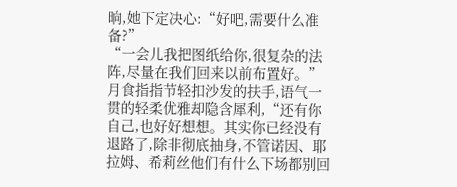晌,她下定决心:“好吧,需要什么准备?”
“一会儿我把图纸给你,很复杂的法阵,尽量在我们回来以前布置好。”月食指指节轻扣沙发的扶手,语气一贯的轻柔优雅却隐含犀利,“还有你自己,也好好想想。其实你已经没有退路了,除非彻底抽身,不管诺因、耶拉姆、希莉丝他们有什么下场都别回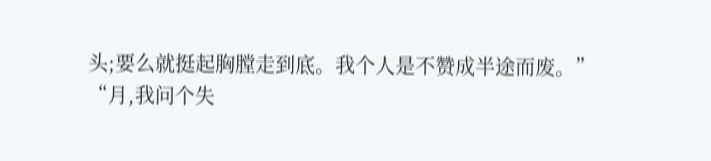头;要么就挺起胸膛走到底。我个人是不赞成半途而废。”
“月,我问个失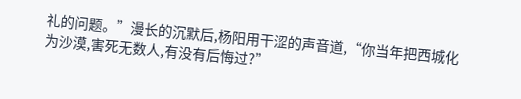礼的问题。”漫长的沉默后,杨阳用干涩的声音道,“你当年把西城化为沙漠,害死无数人,有没有后悔过?”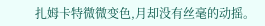扎姆卡特微微变色,月却没有丝毫的动摇。